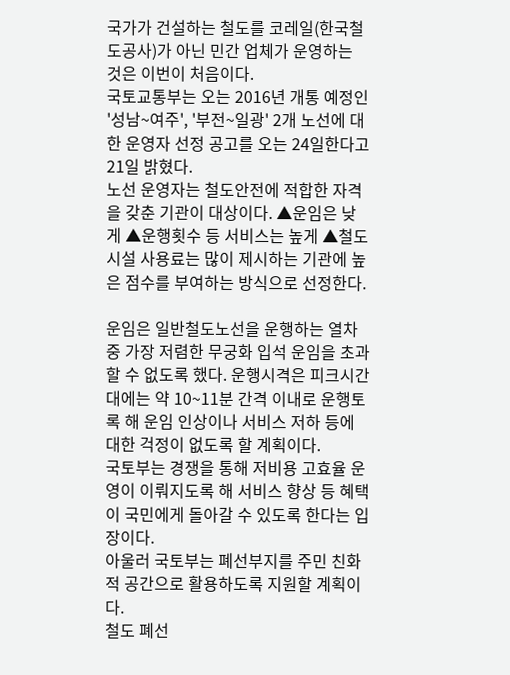국가가 건설하는 철도를 코레일(한국철도공사)가 아닌 민간 업체가 운영하는 것은 이번이 처음이다.
국토교통부는 오는 2016년 개통 예정인 '성남~여주', '부전~일광' 2개 노선에 대한 운영자 선정 공고를 오는 24일한다고 21일 밝혔다.
노선 운영자는 철도안전에 적합한 자격을 갖춘 기관이 대상이다. ▲운임은 낮게 ▲운행횟수 등 서비스는 높게 ▲철도시설 사용료는 많이 제시하는 기관에 높은 점수를 부여하는 방식으로 선정한다.

운임은 일반철도노선을 운행하는 열차 중 가장 저렴한 무궁화 입석 운임을 초과할 수 없도록 했다. 운행시격은 피크시간대에는 약 10~11분 간격 이내로 운행토록 해 운임 인상이나 서비스 저하 등에 대한 걱정이 없도록 할 계획이다.
국토부는 경쟁을 통해 저비용 고효율 운영이 이뤄지도록 해 서비스 향상 등 혜택이 국민에게 돌아갈 수 있도록 한다는 입장이다.
아울러 국토부는 폐선부지를 주민 친화적 공간으로 활용하도록 지원할 계획이다.
철도 폐선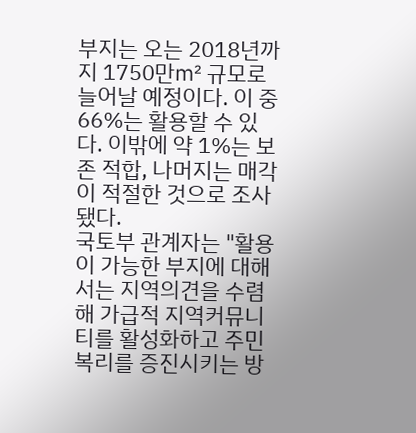부지는 오는 2018년까지 1750만㎡ 규모로 늘어날 예정이다. 이 중 66%는 활용할 수 있다. 이밖에 약 1%는 보존 적합, 나머지는 매각이 적절한 것으로 조사됐다.
국토부 관계자는 "활용이 가능한 부지에 대해서는 지역의견을 수렴해 가급적 지역커뮤니티를 활성화하고 주민복리를 증진시키는 방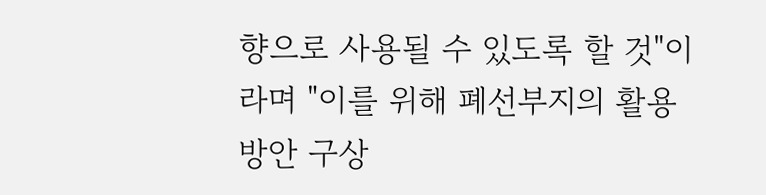향으로 사용될 수 있도록 할 것"이라며 "이를 위해 폐선부지의 활용방안 구상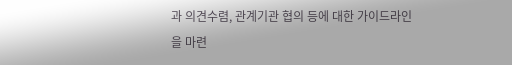과 의견수렴, 관계기관 협의 등에 대한 가이드라인을 마련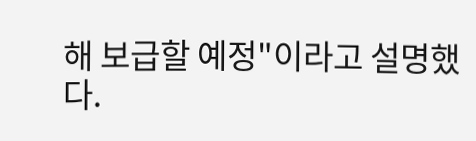해 보급할 예정"이라고 설명했다.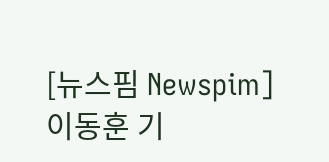[뉴스핌 Newspim] 이동훈 기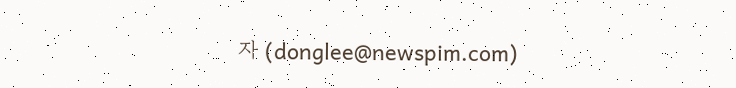자 (donglee@newspim.com)